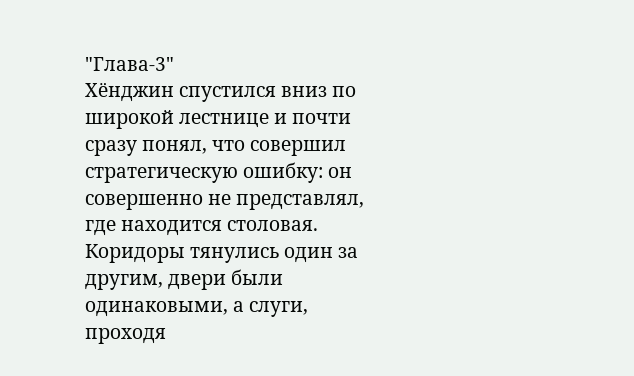"Глава-3"
Хёнджин спустился вниз по широкой лестнице и почти сразу понял, что совершил стратегическую ошибку: он совершенно не представлял, где находится столовая. Коридоры тянулись один за другим, двери были одинаковыми, а слуги, проходя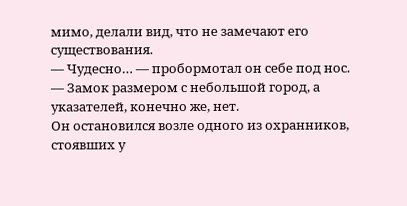мимо, делали вид, что не замечают его существования.
— Чудесно… — пробормотал он себе под нос. — Замок размером с небольшой город, а указателей, конечно же, нет.
Он остановился возле одного из охранников, стоявших у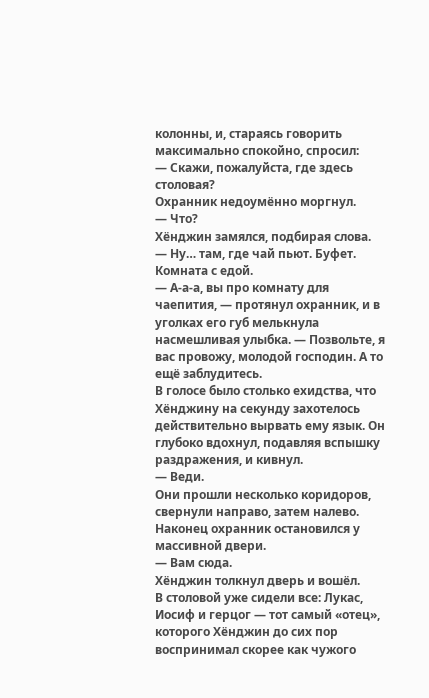колонны, и, стараясь говорить максимально спокойно, спросил:
— Скажи, пожалуйста, где здесь столовая?
Охранник недоумённо моргнул.
— Что?
Хёнджин замялся, подбирая слова.
— Ну… там, где чай пьют. Буфет. Комната с едой.
— А-а-а, вы про комнату для чаепития, — протянул охранник, и в уголках его губ мелькнула насмешливая улыбка. — Позвольте, я вас провожу, молодой господин. А то ещё заблудитесь.
В голосе было столько ехидства, что Хёнджину на секунду захотелось действительно вырвать ему язык. Он глубоко вдохнул, подавляя вспышку раздражения, и кивнул.
— Веди.
Они прошли несколько коридоров, свернули направо, затем налево. Наконец охранник остановился у массивной двери.
— Вам сюда.
Хёнджин толкнул дверь и вошёл.
В столовой уже сидели все: Лукас, Иосиф и герцог — тот самый «отец», которого Хёнджин до сих пор воспринимал скорее как чужого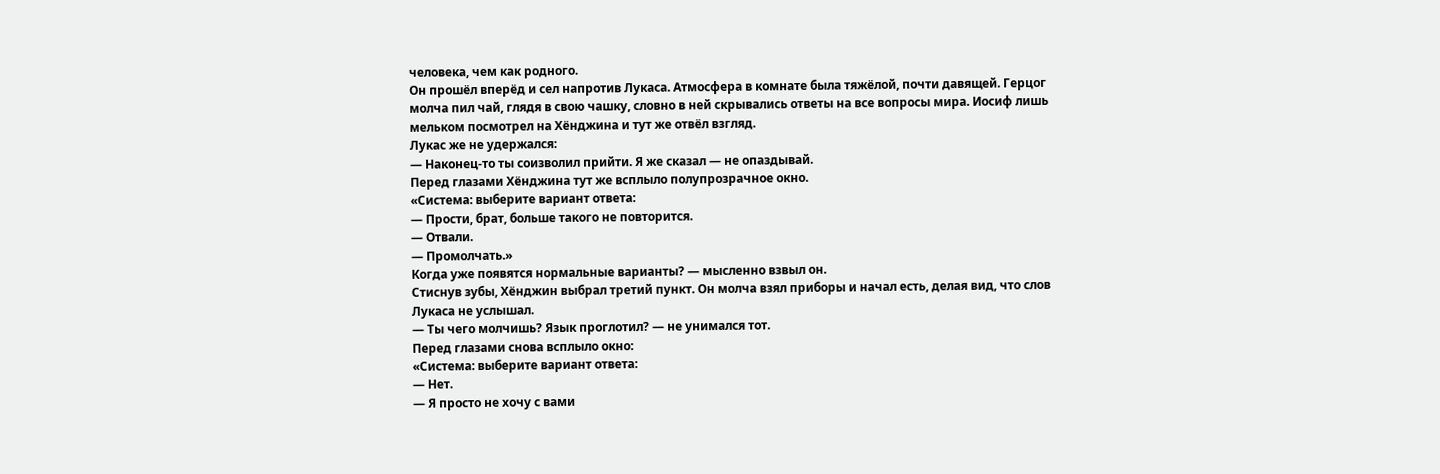человека, чем как родного.
Он прошёл вперёд и сел напротив Лукаса. Атмосфера в комнате была тяжёлой, почти давящей. Герцог молча пил чай, глядя в свою чашку, словно в ней скрывались ответы на все вопросы мира. Иосиф лишь мельком посмотрел на Хёнджина и тут же отвёл взгляд.
Лукас же не удержался:
— Наконец-то ты соизволил прийти. Я же сказал — не опаздывай.
Перед глазами Хёнджина тут же всплыло полупрозрачное окно.
«Система: выберите вариант ответа:
— Прости, брат, больше такого не повторится.
— Отвали.
— Промолчать.»
Когда уже появятся нормальные варианты? — мысленно взвыл он.
Стиснув зубы, Хёнджин выбрал третий пункт. Он молча взял приборы и начал есть, делая вид, что слов Лукаса не услышал.
— Ты чего молчишь? Язык проглотил? — не унимался тот.
Перед глазами снова всплыло окно:
«Система: выберите вариант ответа:
— Нет.
— Я просто не хочу с вами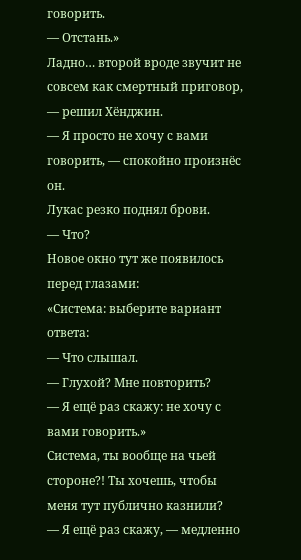говорить.
— Отстань.»
Ладно… второй вроде звучит не совсем как смертный приговор, — решил Хёнджин.
— Я просто не хочу с вами говорить, — спокойно произнёс он.
Лукас резко поднял брови.
— Что?
Новое окно тут же появилось перед глазами:
«Система: выберите вариант ответа:
— Что слышал.
— Глухой? Мне повторить?
— Я ещё раз скажу: не хочу с вами говорить.»
Система, ты вообще на чьей стороне?! Ты хочешь, чтобы меня тут публично казнили?
— Я ещё раз скажу, — медленно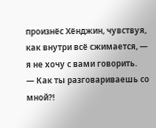произнёс Хёнджин, чувствуя, как внутри всё сжимается, — я не хочу с вами говорить.
— Как ты разговариваешь со мной?!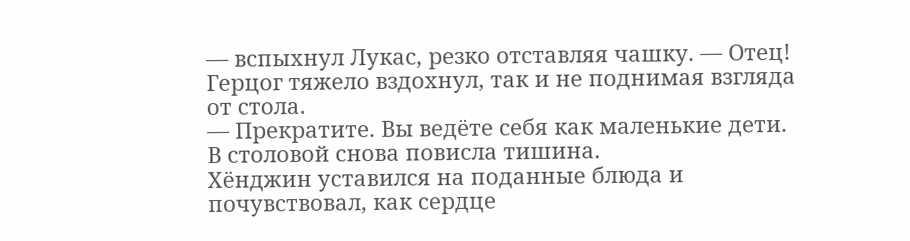— вспыхнул Лукас, резко отставляя чашку. — Отец!
Герцог тяжело вздохнул, так и не поднимая взгляда от стола.
— Прекратите. Вы ведёте себя как маленькие дети.
В столовой снова повисла тишина.
Хёнджин уставился на поданные блюда и почувствовал, как сердце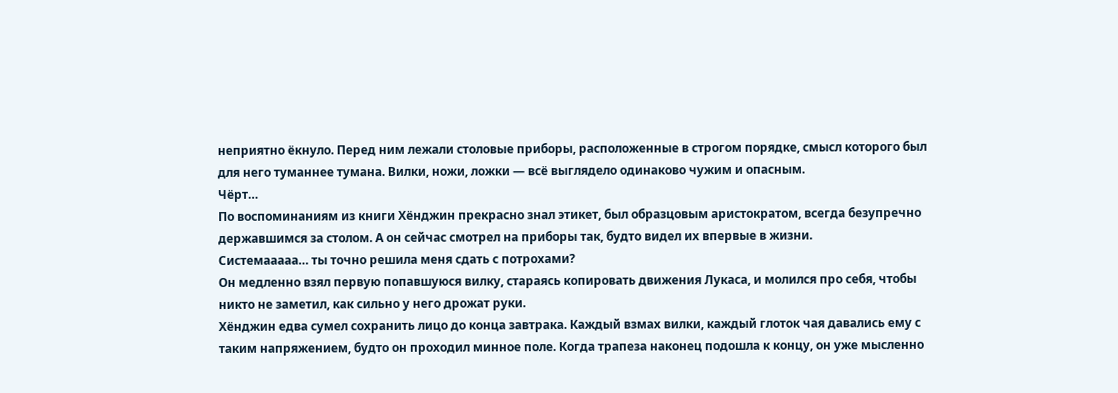неприятно ёкнуло. Перед ним лежали столовые приборы, расположенные в строгом порядке, смысл которого был для него туманнее тумана. Вилки, ножи, ложки — всё выглядело одинаково чужим и опасным.
Чёрт…
По воспоминаниям из книги Хёнджин прекрасно знал этикет, был образцовым аристократом, всегда безупречно державшимся за столом. А он сейчас смотрел на приборы так, будто видел их впервые в жизни.
Системааааа… ты точно решила меня сдать с потрохами?
Он медленно взял первую попавшуюся вилку, стараясь копировать движения Лукаса, и молился про себя, чтобы никто не заметил, как сильно у него дрожат руки.
Хёнджин едва сумел сохранить лицо до конца завтрака. Каждый взмах вилки, каждый глоток чая давались ему с таким напряжением, будто он проходил минное поле. Когда трапеза наконец подошла к концу, он уже мысленно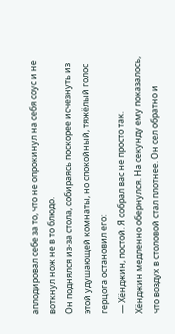аплодировал себе за то, что не опрокинул на себя соус и не воткнул нож не в то блюдо.
Он поднялся из-за стола, собираясь поскорее исчезнуть из этой удушающей комнаты, но спокойный, тяжёлый голос герцога остановил его:
— Хёнджин, постой. Я собрал вас не просто так.
Хёнджин медленно обернулся. На секунду ему показалось, что воздух в столовой стал плотнее. Он сел обратно и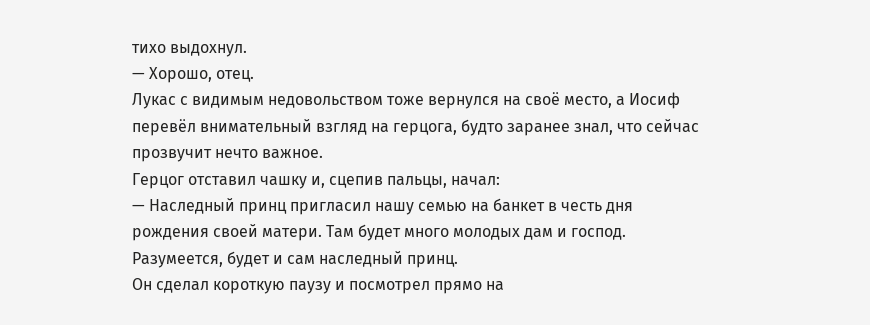тихо выдохнул.
— Хорошо, отец.
Лукас с видимым недовольством тоже вернулся на своё место, а Иосиф перевёл внимательный взгляд на герцога, будто заранее знал, что сейчас прозвучит нечто важное.
Герцог отставил чашку и, сцепив пальцы, начал:
— Наследный принц пригласил нашу семью на банкет в честь дня рождения своей матери. Там будет много молодых дам и господ. Разумеется, будет и сам наследный принц.
Он сделал короткую паузу и посмотрел прямо на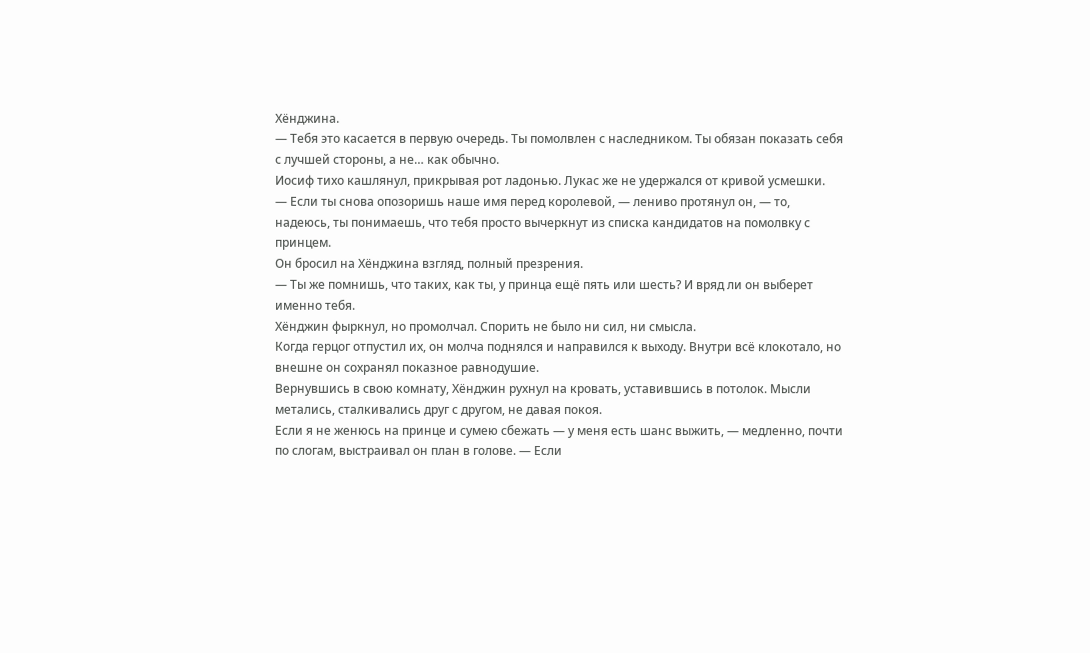Хёнджина.
— Тебя это касается в первую очередь. Ты помолвлен с наследником. Ты обязан показать себя с лучшей стороны, а не… как обычно.
Иосиф тихо кашлянул, прикрывая рот ладонью. Лукас же не удержался от кривой усмешки.
— Если ты снова опозоришь наше имя перед королевой, — лениво протянул он, — то, надеюсь, ты понимаешь, что тебя просто вычеркнут из списка кандидатов на помолвку с принцем.
Он бросил на Хёнджина взгляд, полный презрения.
— Ты же помнишь, что таких, как ты, у принца ещё пять или шесть? И вряд ли он выберет именно тебя.
Хёнджин фыркнул, но промолчал. Спорить не было ни сил, ни смысла.
Когда герцог отпустил их, он молча поднялся и направился к выходу. Внутри всё клокотало, но внешне он сохранял показное равнодушие.
Вернувшись в свою комнату, Хёнджин рухнул на кровать, уставившись в потолок. Мысли метались, сталкивались друг с другом, не давая покоя.
Если я не женюсь на принце и сумею сбежать — у меня есть шанс выжить, — медленно, почти по слогам, выстраивал он план в голове. — Если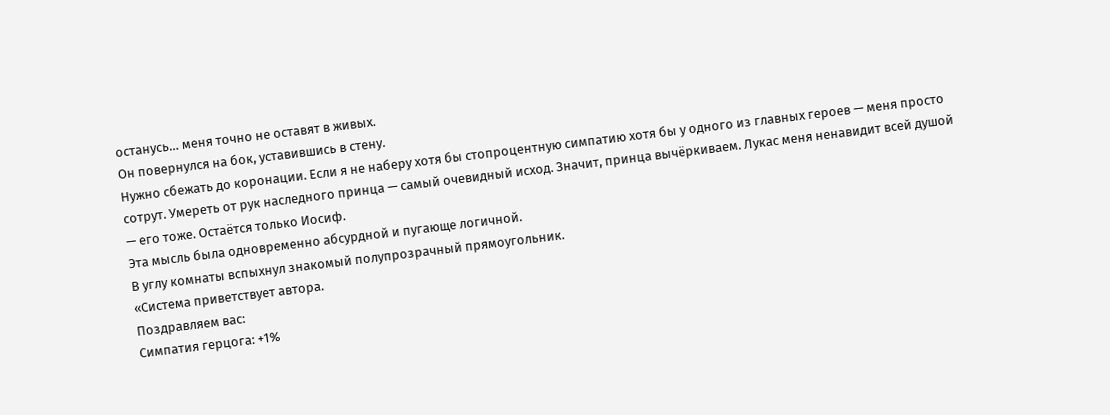останусь… меня точно не оставят в живых.
Он повернулся на бок, уставившись в стену.
Нужно сбежать до коронации. Если я не наберу хотя бы стопроцентную симпатию хотя бы у одного из главных героев — меня просто сотрут. Умереть от рук наследного принца — самый очевидный исход. Значит, принца вычёркиваем. Лукас меня ненавидит всей душой — его тоже. Остаётся только Иосиф.
Эта мысль была одновременно абсурдной и пугающе логичной.
В углу комнаты вспыхнул знакомый полупрозрачный прямоугольник.
«Система приветствует автора.
Поздравляем вас:
Симпатия герцога: +1%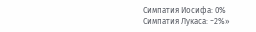Симпатия Иосифа: 0%
Симпатия Лукаса: −2%»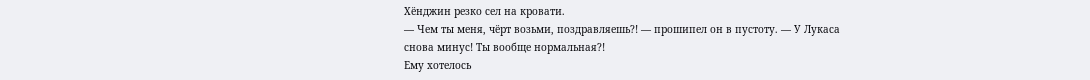Хёнджин резко сел на кровати.
— Чем ты меня, чёрт возьми, поздравляешь?! — прошипел он в пустоту. — У Лукаса снова минус! Ты вообще нормальная?!
Ему хотелось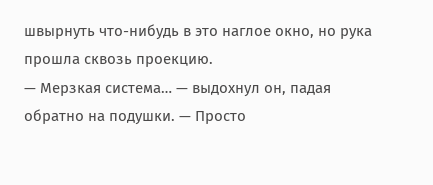швырнуть что-нибудь в это наглое окно, но рука прошла сквозь проекцию.
— Мерзкая система… — выдохнул он, падая обратно на подушки. — Просто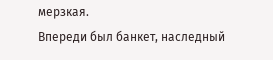мерзкая.
Впереди был банкет, наследный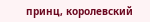принц, королевский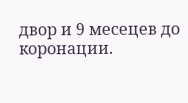двор и 9 месецев до коронации.